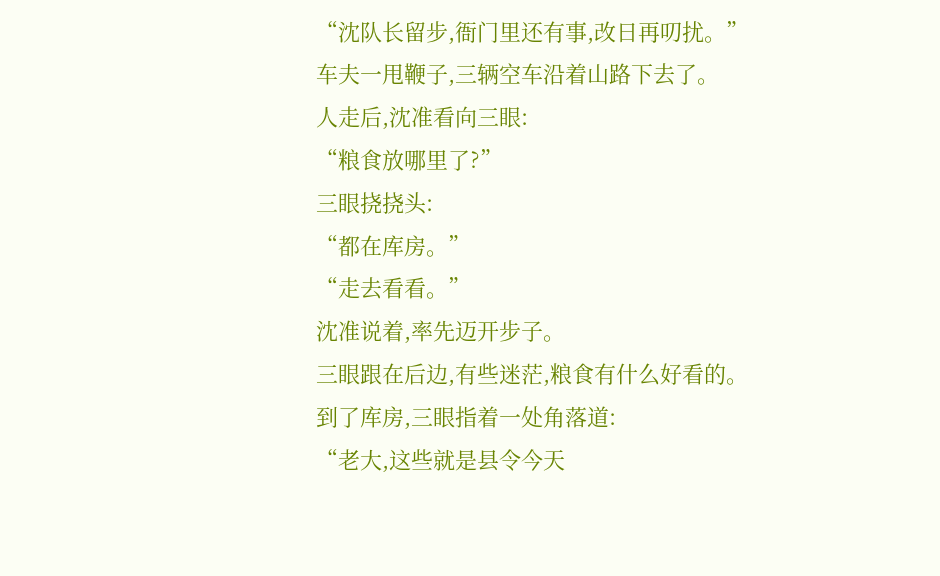“沈队长留步,衙门里还有事,改日再叨扰。”
车夫一甩鞭子,三辆空车沿着山路下去了。
人走后,沈准看向三眼:
“粮食放哪里了?”
三眼挠挠头:
“都在库房。”
“走去看看。”
沈准说着,率先迈开步子。
三眼跟在后边,有些迷茫,粮食有什么好看的。
到了库房,三眼指着一处角落道:
“老大,这些就是县令今天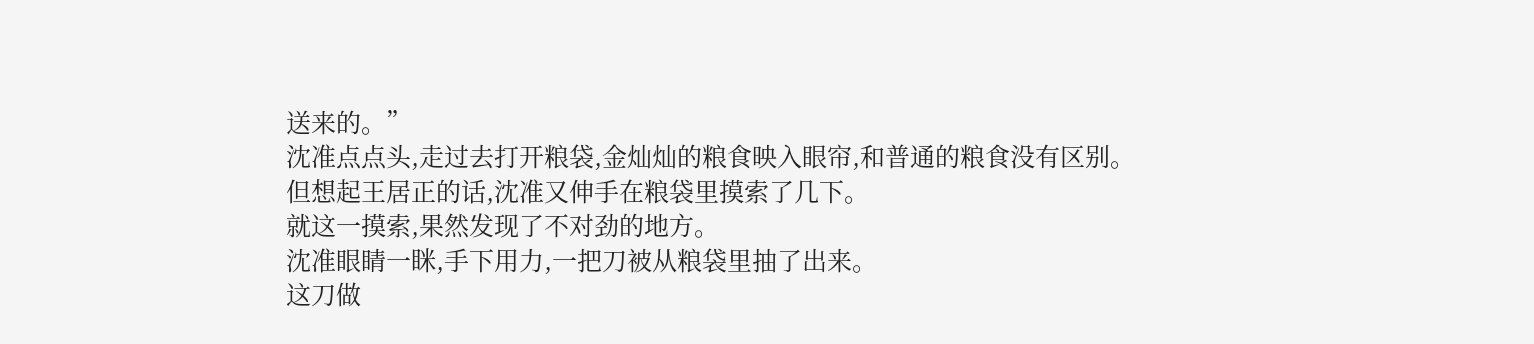送来的。”
沈准点点头,走过去打开粮袋,金灿灿的粮食映入眼帘,和普通的粮食没有区别。
但想起王居正的话,沈准又伸手在粮袋里摸索了几下。
就这一摸索,果然发现了不对劲的地方。
沈准眼睛一眯,手下用力,一把刀被从粮袋里抽了出来。
这刀做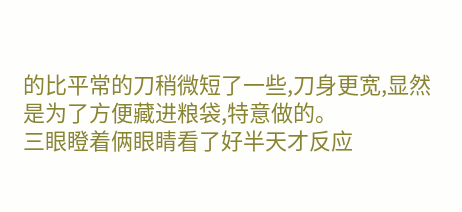的比平常的刀稍微短了一些,刀身更宽,显然是为了方便藏进粮袋,特意做的。
三眼瞪着俩眼睛看了好半天才反应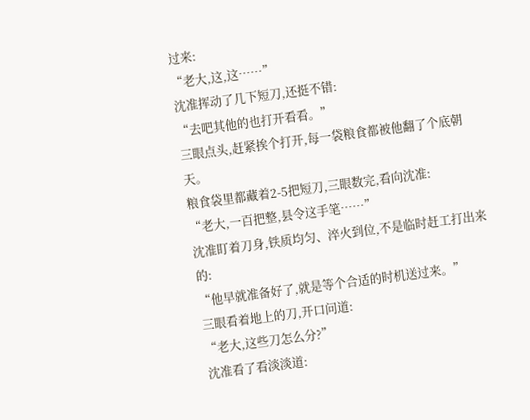过来:
“老大,这,这……”
沈准挥动了几下短刀,还挺不错:
“去吧其他的也打开看看。”
三眼点头,赶紧挨个打开,每一袋粮食都被他翻了个底朝天。
粮食袋里都藏着2-5把短刀,三眼数完,看向沈准:
“老大,一百把整,县令这手笔……”
沈准盯着刀身,铁质均匀、淬火到位,不是临时赶工打出来的:
“他早就准备好了,就是等个合适的时机送过来。”
三眼看着地上的刀,开口问道:
“老大,这些刀怎么分?”
沈准看了看淡淡道: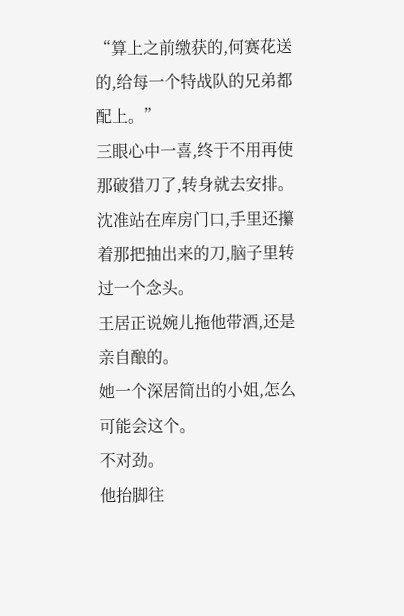“算上之前缴获的,何赛花送的,给每一个特战队的兄弟都配上。”
三眼心中一喜,终于不用再使那破猎刀了,转身就去安排。
沈准站在库房门口,手里还攥着那把抽出来的刀,脑子里转过一个念头。
王居正说婉儿拖他带酒,还是亲自酿的。
她一个深居简出的小姐,怎么可能会这个。
不对劲。
他抬脚往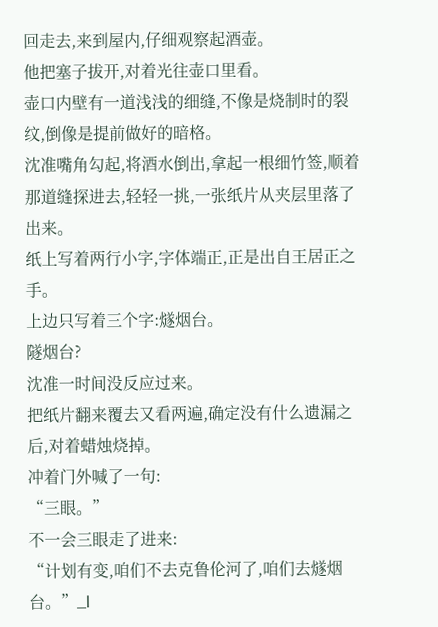回走去,来到屋内,仔细观察起酒壶。
他把塞子拔开,对着光往壶口里看。
壶口内壁有一道浅浅的细缝,不像是烧制时的裂纹,倒像是提前做好的暗格。
沈准嘴角勾起,将酒水倒出,拿起一根细竹签,顺着那道缝探进去,轻轻一挑,一张纸片从夹层里落了出来。
纸上写着两行小字,字体端正,正是出自王居正之手。
上边只写着三个字:燧烟台。
隧烟台?
沈准一时间没反应过来。
把纸片翻来覆去又看两遍,确定没有什么遗漏之后,对着蜡烛烧掉。
冲着门外喊了一句:
“三眼。”
不一会三眼走了进来:
“计划有变,咱们不去克鲁伦河了,咱们去燧烟台。”_l